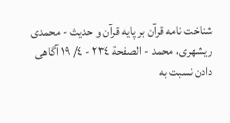شناخت نامه قرآن بر پايه قرآن و حديث - محمدی ریشهری، محمد - الصفحة ٢٣٤ - ٤/ ١٩ آگاهى دادن نسبت به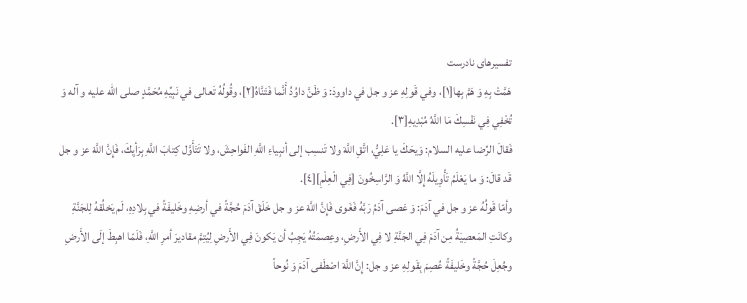تفسيرهاى نادرست
هَمَّتْ بِهِ وَ هَمَّ بِها[١]، وفي قَولِهِ عز و جل في داوودَ: وَ ظَنَّ داوُدُ أَنَّما فَتَنَّاهُ[٢]، وقُولُهُ تَعالى في نَبِيِّهِ مُحَمَّدٍ صلى الله عليه و آله وَ تُخْفِي فِي نَفْسِكَ مَا اللَّهُ مُبْدِيهِ[٣].
فَقالَ الرِّضا عليه السلام: وَيحَكَ يا عَلِيُّ، اتَّقِ اللَّهَ ولا تَنسِب إلى أنبِياءِ اللَّهِ الفَواحِشَ، ولا تَتَأَوَّل كِتابَ اللَّهِ بِرَأيِكَ، فَإِنَّ اللَّهَ عز و جل قَد قالَ: وَ ما يَعْلَمُ تَأْوِيلَهُ إِلَّا اللَّهُ وَ الرَّاسِخُونَ [فِي الْعِلْمِ][٤].
وأمّا قَولُهُ عز و جل في آدَمَ: وَ عَصى آدَمُ رَبَّهُ فَغَوى فَإِنَّ اللَّهَ عز و جل خَلَقَ آدَمَ حُجَّةً في أرضِهِ وخَليفَةً في بِلادِهِ، لَم يَخلُقهُ لِلجَنَّةِ وكانَتِ المَعصِيَةُ مِن آدَمَ فِي الجَنَّةِ لا فِي الأَرضِ، وعِصمَتُهُ يَجِبُ أن يَكونَ فِي الأَرضِ لِيُتِمَّ مقاديرَ أمرِ اللَّهِ، فَلَمّا اهبِطَ إلَى الأَرضِ وجُعِلَ حُجَّةً وخَليفَةً عُصِمَ بِقَولِهِ عز و جل: إِنَّ اللَّهَ اصْطَفى آدَمَ وَ نُوحاً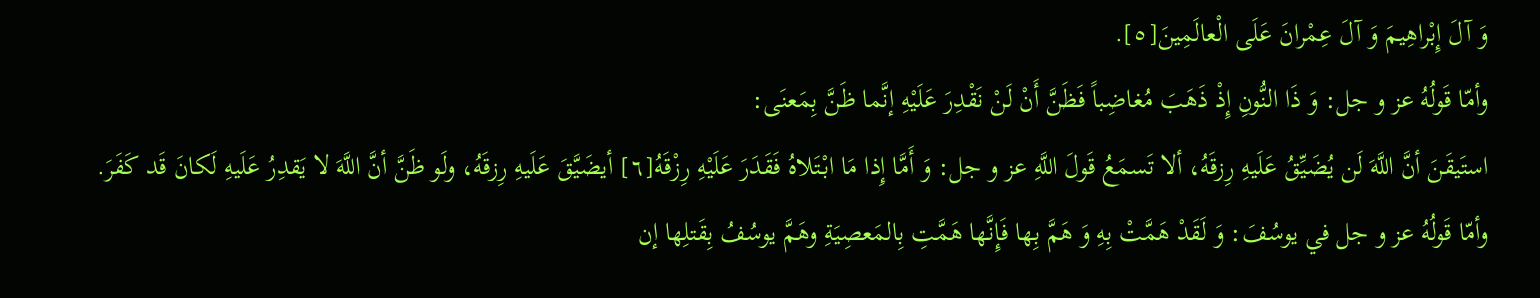وَ آلَ إِبْراهِيمَ وَ آلَ عِمْرانَ عَلَى الْعالَمِينَ[٥].
وأمّا قَولُهُ عز و جل: وَ ذَا النُّونِ إِذْ ذَهَبَ مُغاضِباً فَظَنَّ أَنْ لَنْ نَقْدِرَ عَلَيْهِ إنَّما ظَنَّ بِمَعنَى:
استَيقَنَ أنَّ اللَّهَ لَن يُضَيِّقُ عَلَيهِ رِزقَهُ، ألا تَسمَعُ قَولَ اللَّهِ عز و جل: وَ أَمَّا إِذا مَا ابْتَلاهُ فَقَدَرَ عَلَيْهِ رِزْقَهُ[٦] أيضَيَّقَ عَلَيهِ رِزقَهُ، ولَو ظَنَّ أنَّ اللَّهَ لا يَقدِرُ عَلَيهِ لَكانَ قَد كَفَرَ.
وأمّا قَولُهُ عز و جل في يوسُفَ: وَ لَقَدْ هَمَّتْ بِهِ وَ هَمَّ بِها فَإِنَّها هَمَّتِ بِالمَعصِيَةِ وهَمَّ يوسُفُ بِقَتلِها إن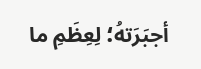أجبَرَتهُ؛ لِعِظَمِ ما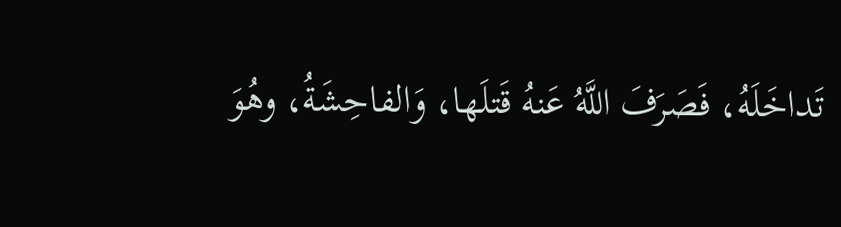تَداخَلَهُ، فَصَرَفَ اللَّهُ عَنهُ قَتلَها، وَالفاحِشَةُ، وهُوَ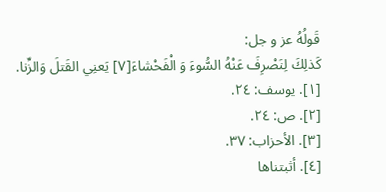قَولُهُ عز و جل:
كَذلِكَ لِنَصْرِفَ عَنْهُ السُّوءَ وَ الْفَحْشاءَ[٧] يَعنِي القَتلَ وَالزِّنا.
[١]. يوسف: ٢٤.
[٢]. ص: ٢٤.
[٣]. الأحزاب: ٣٧.
[٤]. أثبتناها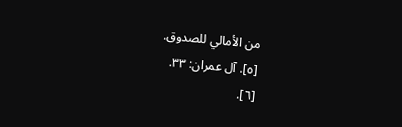من الأمالي للصدوق.
[٥]. آل عمران: ٣٣.
[٦].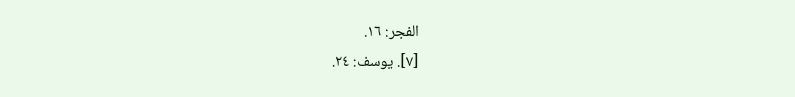الفجر: ١٦.
[٧]. يوسف: ٢٤.